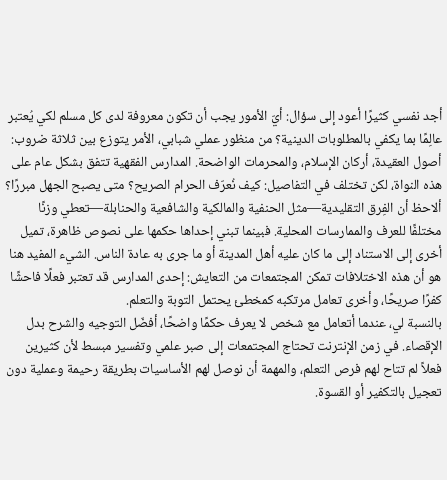أجد نفسي كثيرًا أعود إلى سؤال: أيّ الأمور يجب أن تكون معروفة لدى كل مسلم لكي يُعتبر عالِمًا بما يكفي بالمطلوبات الدينية؟ من منظور عملي شبابي، الأمر يتوزع بين ثلاثة ضروب: أصول العقيدة، أركان الإسلام، والمحرمات الواضحة. المدارس الفقهية تتفق بشكل عام على هذه النواة، لكن تختلف في التفاصيل: كيف نُعرّف الحرام الصريح؟ متى يصبح الجهل مبررًا؟
ألاحظ أن الفِرق التقليدية—مثل الحنفية والمالكية والشافعية والحنابلة—تعطي وزنًا مختلفًا للعرف والممارسات المحلية. فبينما تبني إحداها حكمها على نصوص ظاهرة، تميل أخرى إلى الاستناد إلى ما كان عليه أهل المدينة أو ما جرى به عادة الناس. الشيء المفيد هنا هو أن هذه الاختلافات تمكن المجتمعات من التعايش: إحدى المدارس قد تعتبر فعلًا فاحشًا كفرًا صريحًا، وأخرى تعامل مرتكبه كمخطئ يحتمل التوبة والتعلم.
بالنسبة لي، عندما أتعامل مع شخص لا يعرف حكمًا واضحًا، أفضّل التوجيه والشرح بدل الإقصاء. في زمن الإنترنت تحتاج المجتمعات إلى صبر علمي وتفسير مبسط لأن كثيرين فعلاً لم تتاح لهم فرص التعلم، والمهمة أن نوصل لهم الأساسيات بطريقة رحيمة وعملية دون تعجيل بالتكفير أو القسوة.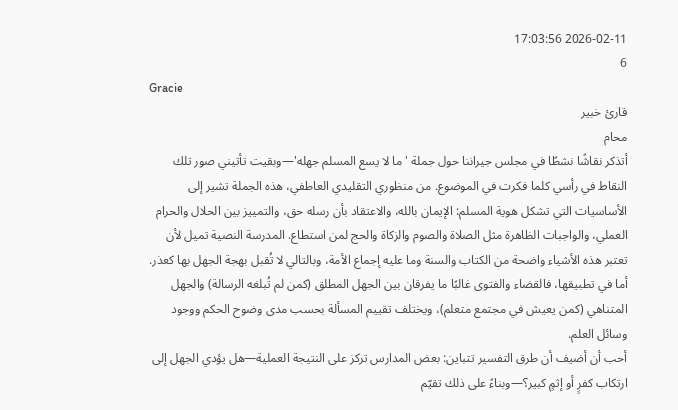2026-02-11 17:03:56
6
Gracie
قارئ خبير
محام
أتذكر نقاشًا نشطًا في مجلس جيراننا حول جملة 'ما لا يسع المسلم جهله'—وبقيت تأتيني صور تلك النقاط في رأسي كلما فكرت في الموضوع. من منظوري التقليدي العاطفي، هذه الجملة تشير إلى الأساسيات التي تشكل هوية المسلم: الإيمان بالله، والاعتقاد بأن رسله حق، والتمييز بين الحلال والحرام العملي، والواجبات الظاهرة مثل الصلاة والصوم والزكاة والحج لمن استطاع. المدرسة النصية تميل لأن تعتبر هذه الأشياء واضحة من الكتاب والسنة وما عليه إجماع الأمة، وبالتالي لا تُقبل بهجة الجهل بها كعذر. أما في تطبيقها، فالقضاء والفتوى غالبًا ما يفرقان بين الجهل المطلق (كمن لم تُبلغه الرسالة) والجهل المتناهي (كمن يعيش في مجتمع متعلم)، ويختلف تقييم المسألة بحسب مدى وضوح الحكم ووجود وسائل العلم.
أحب أن أضيف أن طرق التفسير تتباين: بعض المدارس تركز على النتيجة العملية—هل يؤدي الجهل إلى ارتكاب كفرٍ أو إثمٍ كبير؟—وبناءً على ذلك تقيّم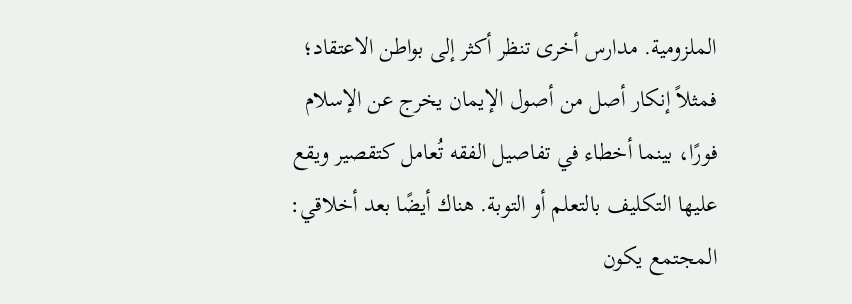الملزومية. مدارس أخرى تنظر أكثر إلى بواطن الاعتقاد؛ فمثلاً إنكار أصل من أصول الإيمان يخرج عن الإسلام فورًا، بينما أخطاء في تفاصيل الفقه تُعامل كتقصير ويقع عليها التكليف بالتعلم أو التوبة. هناك أيضًا بعد أخلاقي: المجتمع يكون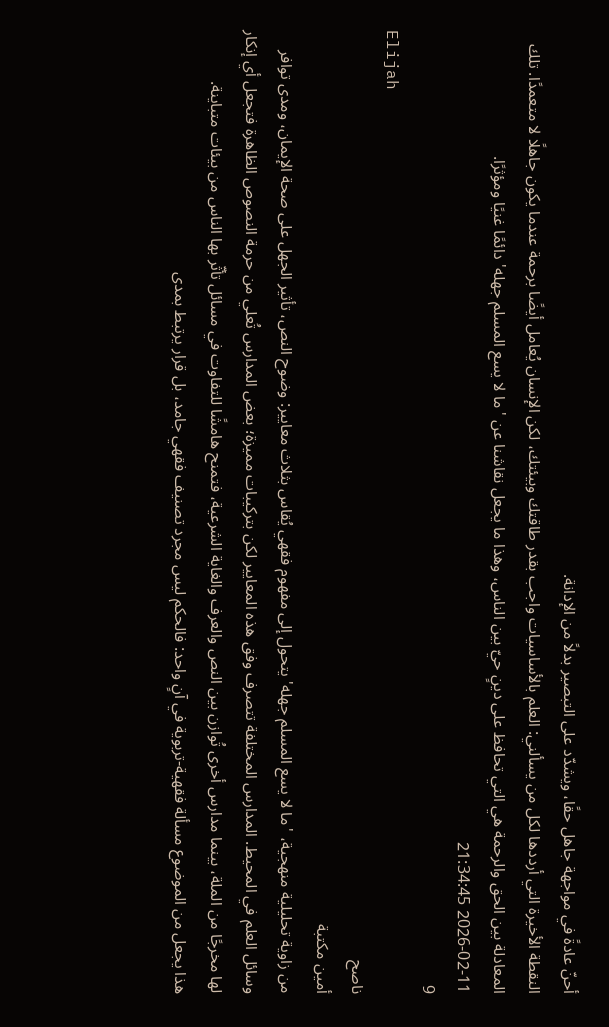أحنّ عادةً في مواجهة جاهل حقًا، ويشدّد على التبصير بدلاً من الإدانة.
النقطة الأخيرة التي أرددها لكل من يسألني: العلم بالأساسيات واجب بقدر طاقتك وبيئتك، لكن الإنسان يُعامل أيضًا برحمة عندما يكون جاهلًا لا متعمدًا. تلك المعادلة بين الحق والرحمة هي التي تحافظ على دينٍ حيّ بين الناس، وهذا ما يجعل نقاشنا عن 'ما لا يسع المسلم جهله' دائمًا غنيًا ومؤثرًا.
2026-02-11 21:34:45
9
Elijah
ناصح
أمين مكتبة
من زاوية تحليلية منهجية، 'ما لا يسع المسلم جهله' يتحول إلى مفهوم فقهي يُقاس بثلاث معايير: وضوح النص، تأثير الجهل على صحة الإيمان، ومدى توافر وسائل العلم في المحيط. المدارس المختلفة تتصرف وفق هذه المعايير لكن بتركيبات مميزة؛ بعض المدارس تُعلي من حرمة النصوص الظاهرة فتجعل أي إنكار لها مخرجًا من الملة، بينما مدارس أخرى تُوازن بين النص والعرف والغاية الشرعية، فتمنح هامشًا للتفاوت في مسائل تأثّر بها الناس من بيئات متباينة.
هذا يجعل من الموضوع مسألة فقهية-تربوية في آنٍ واحد: فالحكم ليس مجرد تصنيف فقهي جامد، بل قرار يرتبط بمدى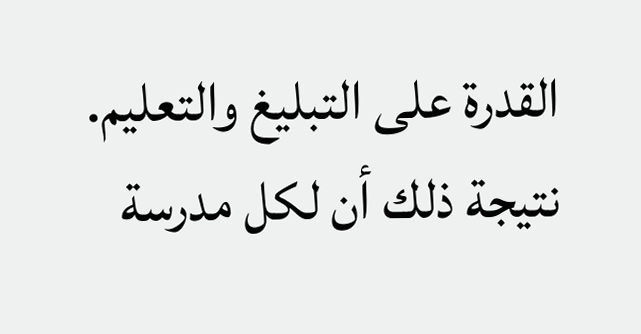القدرة على التبليغ والتعليم. نتيجة ذلك أن لكل مدرسة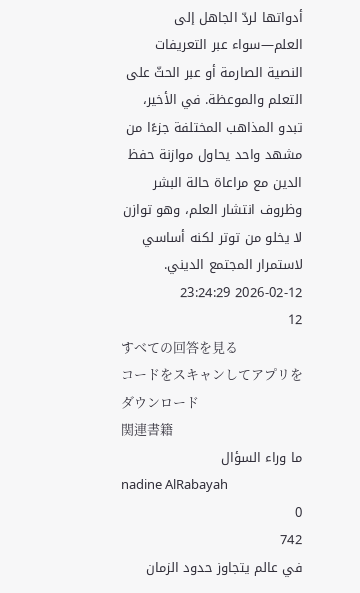أدواتها لردّ الجاهل إلى العلم—سواء عبر التعريفات النصية الصارمة أو عبر الحثّ على التعلم والموعظة. في الأخير، تبدو المذاهب المختلفة جزءًا من مشهد واحد يحاول موازنة حفظ الدين مع مراعاة حالة البشر وظروف انتشار العلم، وهو توازن لا يخلو من توتر لكنه أساسي لاستمرار المجتمع الديني.
2026-02-12 23:24:29
12
すべての回答を見る
コードをスキャンしてアプリをダウンロード
関連書籍
ما وراء السؤال
nadine AlRabayah
0
742
في عالم يتجاوز حدود الزمان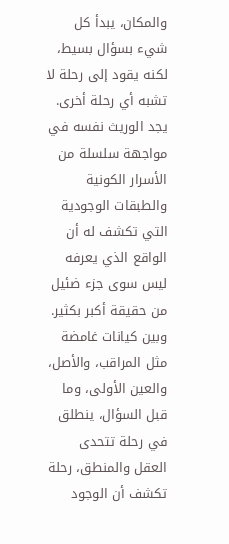والمكان، يبدأ كل شيء بسؤال بسيط، لكنه يقود إلى رحلة لا تشبه أي رحلة أخرى.
يجد الوريث نفسه في مواجهة سلسلة من الأسرار الكونية والطبقات الوجودية التي تكشف له أن الواقع الذي يعرفه ليس سوى جزء ضئيل من حقيقة أكبر بكثير. وبين كيانات غامضة مثل المراقب، والأصل، والعين الأولى، وما قبل السؤال، ينطلق في رحلة تتحدى العقل والمنطق، رحلة تكشف أن الوجود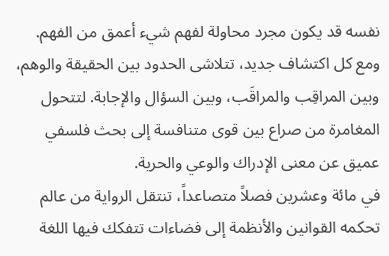نفسه قد يكون مجرد محاولة لفهم شيء أعمق من الفهم.
ومع كل اكتشاف جديد، تتلاشى الحدود بين الحقيقة والوهم، وبين المراقِب والمراقَب، وبين السؤال والإجابة. لتتحول المغامرة من صراع بين قوى متنافسة إلى بحث فلسفي عميق عن معنى الإدراك والوعي والحرية.
في مائة وعشرين فصلاً متصاعداً، تنتقل الرواية من عالم تحكمه القوانين والأنظمة إلى فضاءات تتفكك فيها اللغة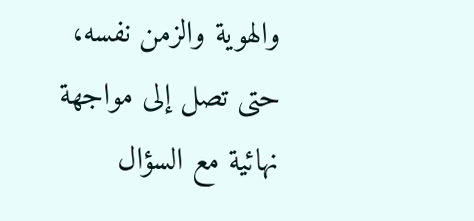والهوية والزمن نفسه، حتى تصل إلى مواجهة نهائية مع السؤال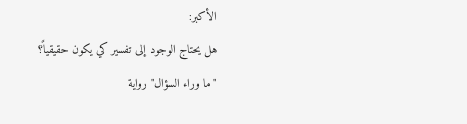الأكبر:
هل يحتاج الوجود إلى تفسير كي يكون حقيقياً؟
"ما وراء السؤال" رواية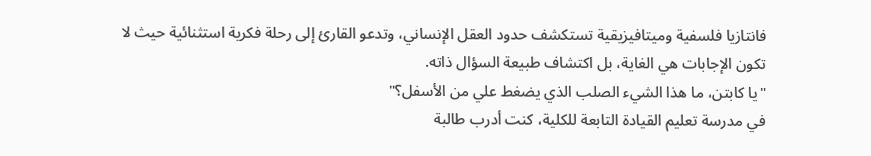فانتازيا فلسفية وميتافيزيقية تستكشف حدود العقل الإنساني، وتدعو القارئ إلى رحلة فكرية استثنائية حيث لا تكون الإجابات هي الغاية، بل اكتشاف طبيعة السؤال ذاته.
"يا كابتن، ما هذا الشيء الصلب الذي يضغط علي من الأسفل؟"
في مدرسة تعليم القيادة التابعة للكلية، كنت أدرب طالبة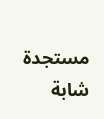مستجدة شابة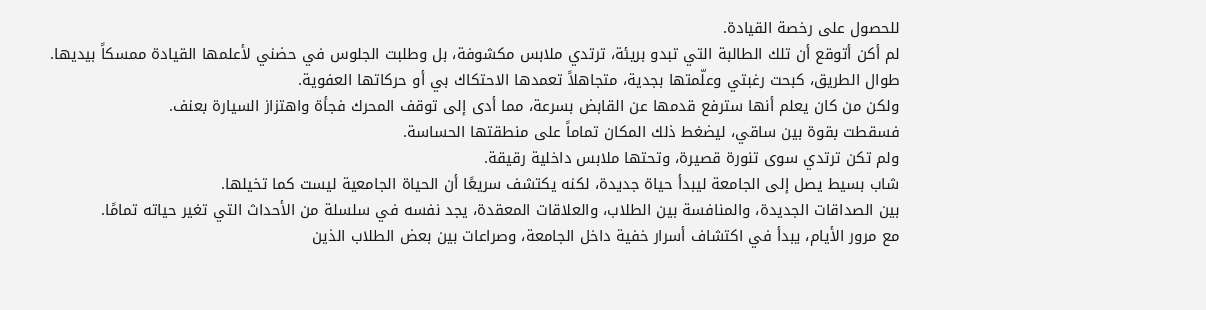للحصول على رخصة القيادة.
لم أكن أتوقع أن تلك الطالبة التي تبدو بريئة، ترتدي ملابس مكشوفة، بل وطلبت الجلوس في حضني لأعلمها القيادة ممسكاً بيديها.
طوال الطريق، كبحت رغبتي وعلّمتها بجدية، متجاهلاً تعمدها الاحتكاك بي أو حركاتها العفوية.
ولكن من كان يعلم أنها سترفع قدمها عن القابض بسرعة، مما أدى إلى توقف المحرك فجأة واهتزاز السيارة بعنف.
فسقطت بقوة بين ساقي، ليضغط ذلك المكان تماماً على منطقتها الحساسة.
ولم تكن ترتدي سوى تنورة قصيرة، وتحتها ملابس داخلية رقيقة.
شاب بسيط يصل إلى الجامعة ليبدأ حياة جديدة، لكنه يكتشف سريعًا أن الحياة الجامعية ليست كما تخيلها.
بين الصداقات الجديدة، والمنافسة بين الطلاب، والعلاقات المعقدة، يجد نفسه في سلسلة من الأحداث التي تغير حياته تمامًا.
مع مرور الأيام، يبدأ في اكتشاف أسرار خفية داخل الجامعة، وصراعات بين بعض الطلاب الذين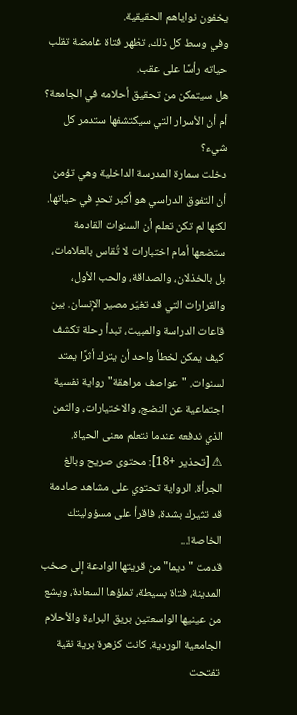يخفون نواياهم الحقيقية.
وفي وسط كل ذلك، تظهر فتاة غامضة تقلب حياته رأسًا على عقب.
هل سيتمكن من تحقيق أحلامه في الجامعة؟
أم أن الأسرار التي سيكتشفها ستدمر كل شيء؟
دخلت سمارة المدرسة الداخلية وهي تؤمن أن التفوق الدراسي هو أكبر تحدٍ في حياتها. لكنها لم تكن تعلم أن السنوات القادمة ستضعها أمام اختبارات لا تُقاس بالعلامات، بل بالخذلان، والصداقة، والحب الأول، والقرارات التي قد تغيّر مصير الإنسان. بين قاعات الدراسة والمبيت، تبدأ رحلة تكشف كيف يمكن لخطأ واحد أن يترك أثرًا يمتد لسنوات. "عواصف مراهقة" رواية نفسية اجتماعية عن النضج، والاختيارات، والثمن الذي ندفعه عندما نتعلم معنى الحياة.
⚠ [تحذير +18]: محتوى صريح وبالغ الجرأة. الرواية تحتوي على مشاهد صادمة قد تثيرك بشدة، فاقرأ على مسؤوليتك الخاصة!...
قدمت "ديما" من قريتها الوادعة إلى صخب المدينة، فتاة بسيطة، تملؤها السعادة، ويشع من عينيها الواسعتين بريق البراءة والأحلام الجامعية الوردية. كانت كزهرة برية نقية تفتحت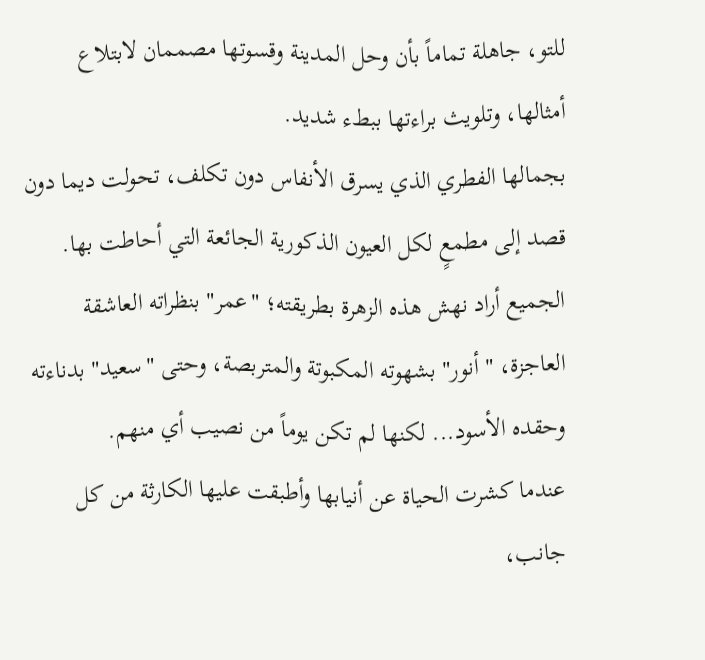للتو، جاهلة تماماً بأن وحل المدينة وقسوتها مصممان لابتلاع أمثالها، وتلويث براءتها ببطء شديد.
بجمالها الفطري الذي يسرق الأنفاس دون تكلف، تحولت ديما دون قصد إلى مطمعٍ لكل العيون الذكورية الجائعة التي أحاطت بها. الجميع أراد نهش هذه الزهرة بطريقته؛ "عمر" بنظراته العاشقة العاجزة، "أنور" بشهوته المكبوتة والمتربصة، وحتى "سعيد" بدناءته وحقده الأسود... لكنها لم تكن يوماً من نصيب أي منهم.
عندما كشرت الحياة عن أنيابها وأطبقت عليها الكارثة من كل جانب،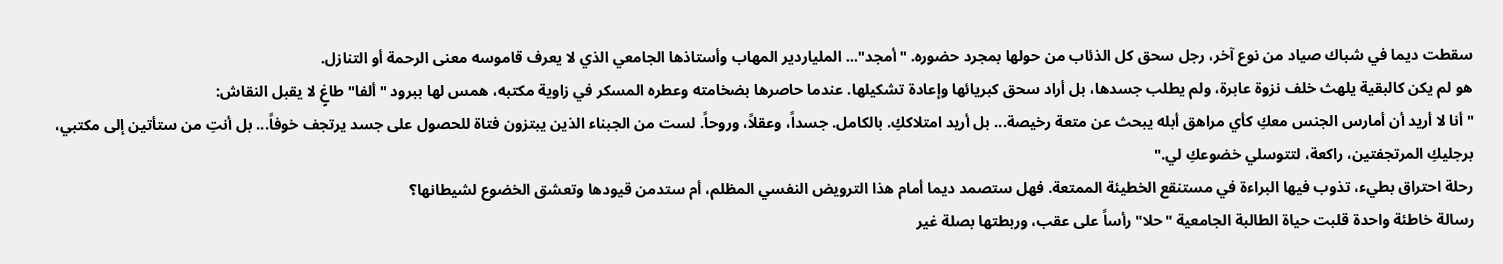سقطت ديما في شباك صياد من نوع آخر، رجل سحق كل الذئاب من حولها بمجرد حضوره. "أمجد"... الملياردير المهاب وأستاذها الجامعي الذي لا يعرف قاموسه معنى الرحمة أو التنازل.
هو لم يكن كالبقية يلهث خلف نزوة عابرة، ولم يطلب جسدها، بل أراد سحق كبريائها وإعادة تشكيلها. عندما حاصرها بضخامته وعطره المسكر في زاوية مكتبه، همس لها ببرود "ألفا" طاغٍ لا يقبل النقاش:
"أنا لا أريد أن أمارس الجنس معكِ كأي مراهق أبله يبحث عن متعة رخيصة... بل أريد امتلاككِ. بالكامل. جسداً، وعقلاً، وروحاً. لست من الجبناء الذين يبتزون فتاة للحصول على جسد يرتجف خوفاً... بل أنتِ من ستأتين إلى مكتبي، برجليكِ المرتجفتين، راكعة، لتتوسلي خضوعكِ لي."
رحلة احتراق بطيء، تذوب فيها البراءة في مستنقع الخطيئة الممتعة. فهل ستصمد ديما أمام هذا الترويض النفسي المظلم، أم ستدمن قيودها وتعشق الخضوع لشيطانها؟
رسالة خاطئة واحدة قلبت حياة الطالبة الجامعية "حلا" رأساً على عقب، وربطتها بصلة غير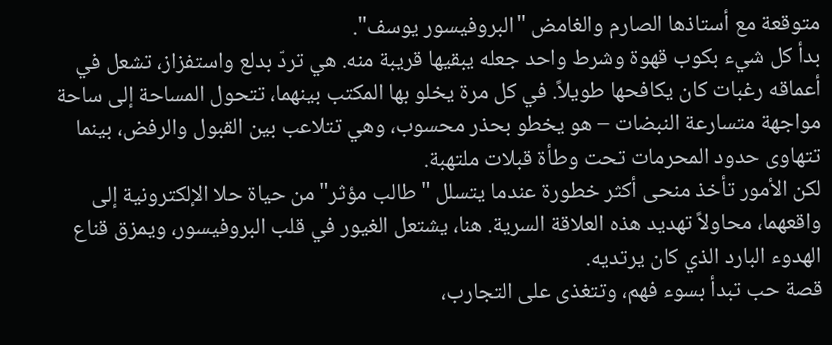متوقعة مع أستاذها الصارم والغامض "البروفيسور يوسف".
بدأ كل شيء بكوب قهوة وشرط واحد جعله يبقيها قريبة منه. هي تردّ بدلع واستفزاز، تشعل في أعماقه رغبات كان يكافحها طويلاً. في كل مرة يخلو بها المكتب بينهما، تتحول المساحة إلى ساحة مواجهة متسارعة النبضات – هو يخطو بحذر محسوب، وهي تتلاعب بين القبول والرفض، بينما تتهاوى حدود المحرمات تحت وطأة قبلات ملتهبة.
لكن الأمور تأخذ منحى أكثر خطورة عندما يتسلل "طالب مؤثر" من حياة حلا الإلكترونية إلى واقعهما، محاولاً تهديد هذه العلاقة السرية. هنا، يشتعل الغيور في قلب البروفيسور، ويمزق قناع الهدوء البارد الذي كان يرتديه.
قصة حب تبدأ بسوء فهم، وتتغذى على التجارب،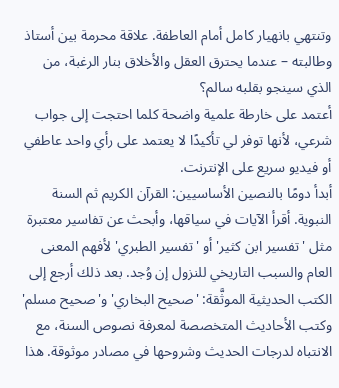وتنتهي بانهيار كامل أمام العاطفة. علاقة محرمة بين أستاذ وطالبته – عندما يحترق العقل والأخلاق بنار الرغبة، من الذي سينجو بقلبه سالم؟
أعتمد على خارطة علمية واضحة كلما احتجت إلى جواب شرعي، لأنها توفر لي تأكيدًا لا يعتمد على رأي واحد عاطفي أو فيديو سريع على الإنترنت.
أبدأ دومًا بالنصين الأساسيين: القرآن الكريم ثم السنة النبوية. أقرأ الآيات في سياقها، وأبحث عن تفاسير معتبرة مثل 'تفسير ابن كثير' أو 'تفسير الطبري' لأفهم المعنى العام والسبب التاريخي للنزول إن وُجد. بعد ذلك أرجع إلى الكتب الحديثية الموثَّقة: 'صحيح البخاري' و'صحيح مسلم' وكتب الأحاديث المتخصصة لمعرفة نصوص السنة، مع الانتباه لدرجات الحديث وشروحها في مصادر موثوقة. هذا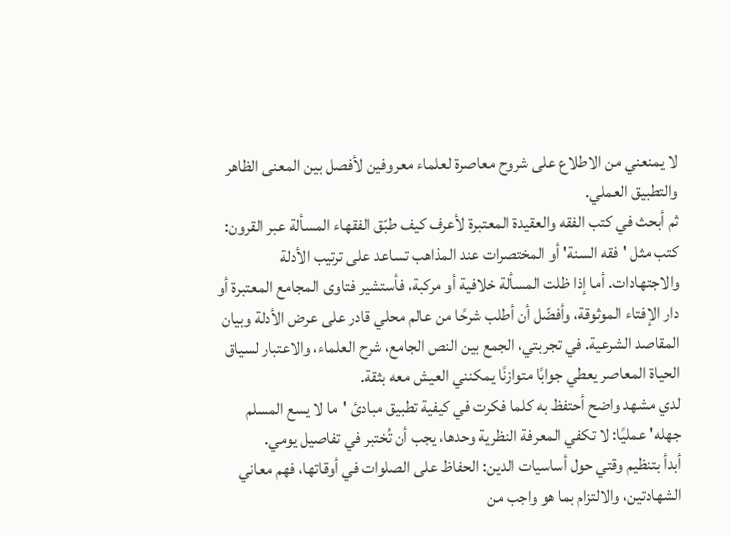لا يمنعني من الاطلاع على شروح معاصرة لعلماء معروفين لأفصل بين المعنى الظاهر والتطبيق العملي.
ثم أبحث في كتب الفقه والعقيدة المعتبرة لأعرف كيف طبّق الفقهاء المسألة عبر القرون: كتب مثل 'فقه السنة' أو المختصرات عند المذاهب تساعد على ترتيب الأدلة والاجتهادات. أما إذا ظلت المسألة خلافية أو مركبة، فأستشير فتاوى المجامع المعتبرة أو دار الإفتاء الموثوقة، وأفضّل أن أطلب شرحًا من عالم محلي قادر على عرض الأدلة وبيان المقاصد الشرعية. في تجربتي، الجمع بين النص الجامع، شرح العلماء، والاعتبار لسياق الحياة المعاصر يعطي جوابًا متوازنًا يمكنني العيش معه بثقة.
لدي مشهد واضح أحتفظ به كلما فكرت في كيفية تطبيق مبادئ 'ما لا يسع المسلم جهله' عمليًا: لا تكفي المعرفة النظرية وحدها، يجب أن تُختبر في تفاصيل يومي.
أبدأ بتنظيم وقتي حول أساسيات الدين: الحفاظ على الصلوات في أوقاتها، فهم معاني الشهادتين، والالتزام بما هو واجب من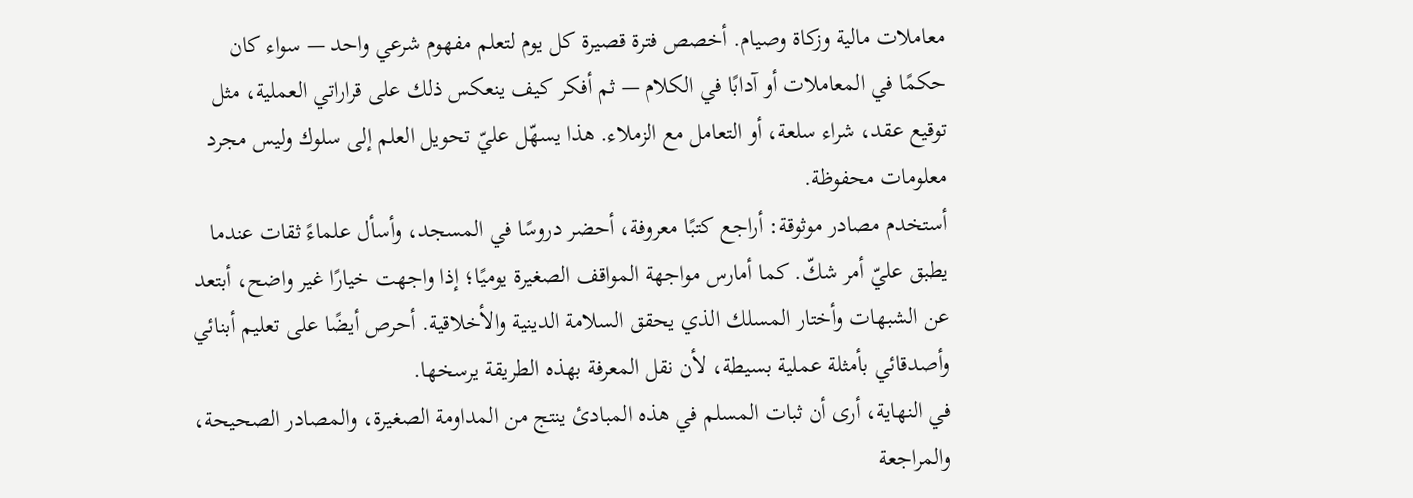معاملات مالية وزكاة وصيام. أخصص فترة قصيرة كل يوم لتعلم مفهوم شرعي واحد — سواء كان حكمًا في المعاملات أو آدابًا في الكلام — ثم أفكر كيف ينعكس ذلك على قراراتي العملية، مثل توقيع عقد، شراء سلعة، أو التعامل مع الزملاء. هذا يسهّل عليّ تحويل العلم إلى سلوك وليس مجرد معلومات محفوظة.
أستخدم مصادر موثوقة: أراجع كتبًا معروفة، أحضر دروسًا في المسجد، وأسأل علماءً ثقات عندما يطبق عليّ أمر شكّ. كما أمارس مواجهة المواقف الصغيرة يوميًا؛ إذا واجهت خيارًا غير واضح، أبتعد عن الشبهات وأختار المسلك الذي يحقق السلامة الدينية والأخلاقية. أحرص أيضًا على تعليم أبنائي وأصدقائي بأمثلة عملية بسيطة، لأن نقل المعرفة بهذه الطريقة يرسخها.
في النهاية، أرى أن ثبات المسلم في هذه المبادئ ينتج من المداومة الصغيرة، والمصادر الصحيحة، والمراجعة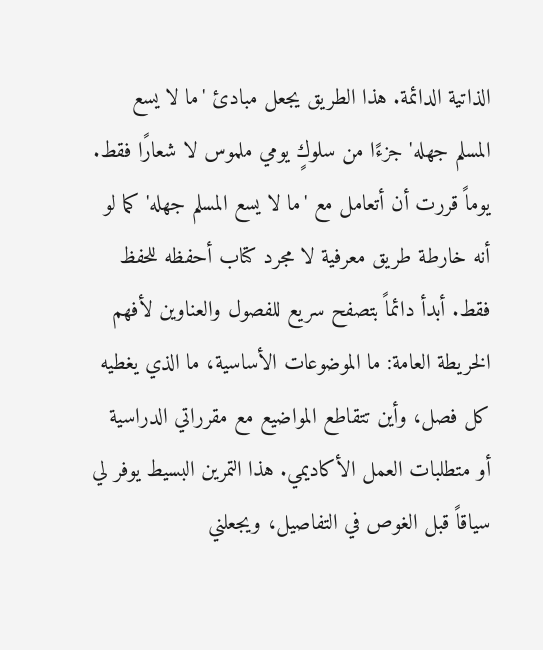الذاتية الدائمة. هذا الطريق يجعل مبادئ 'ما لا يسع المسلم جهله' جزءًا من سلوكٍ يومي ملموس لا شعارًا فقط.
يوماً قررت أن أتعامل مع 'ما لا يسع المسلم جهله' كما لو أنه خارطة طريق معرفية لا مجرد كتاب أحفظه للحفظ فقط. أبدأ دائماً بتصفح سريع للفصول والعناوين لأفهم الخريطة العامة: ما الموضوعات الأساسية، ما الذي يغطيه كل فصل، وأين تتقاطع المواضيع مع مقرراتي الدراسية أو متطلبات العمل الأكاديمي. هذا التمرين البسيط يوفر لي سياقاً قبل الغوص في التفاصيل، ويجعلني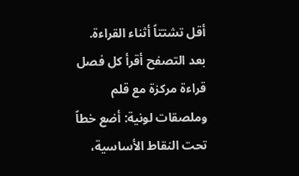أقل تشتتاً أثناء القراءة.
بعد التصفح أقرأ كل فصل قراءة مركزة مع قلم وملصقات لونية: أضع خطاً تحت النقاط الأساسية،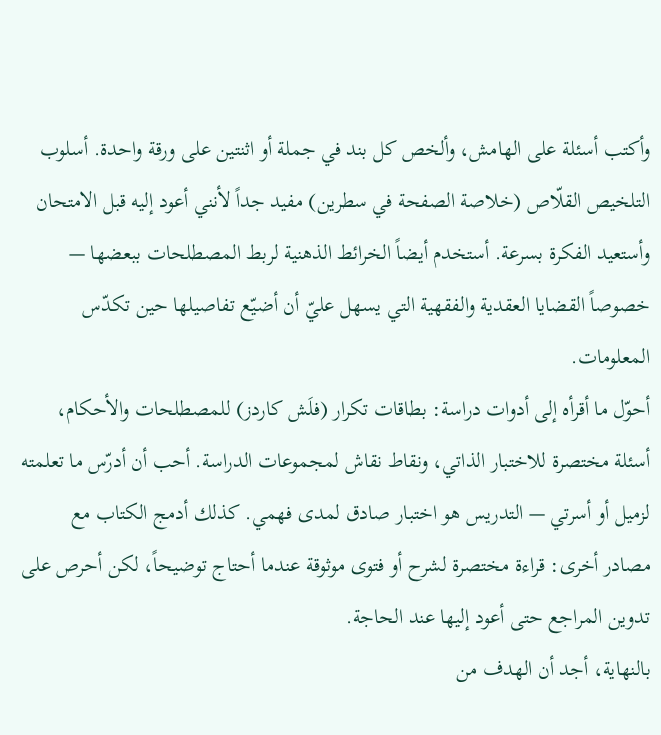وأكتب أسئلة على الهامش، وألخص كل بند في جملة أو اثنتين على ورقة واحدة. أسلوب التلخيص القلّاص (خلاصة الصفحة في سطرين) مفيد جداً لأنني أعود إليه قبل الامتحان وأستعيد الفكرة بسرعة. أستخدم أيضاً الخرائط الذهنية لربط المصطلحات ببعضها — خصوصاً القضايا العقدية والفقهية التي يسهل عليّ أن أضيّع تفاصيلها حين تكدّس المعلومات.
أحوّل ما أقرأه إلى أدوات دراسة: بطاقات تكرار (فلَش كاردز) للمصطلحات والأحكام، أسئلة مختصرة للاختبار الذاتي، ونقاط نقاش لمجموعات الدراسة. أحب أن أدرّس ما تعلمته لزميل أو أسرتي — التدريس هو اختبار صادق لمدى فهمي. كذلك أدمج الكتاب مع مصادر أخرى: قراءة مختصرة لشرح أو فتوى موثوقة عندما أحتاج توضيحاً، لكن أحرص على تدوين المراجع حتى أعود إليها عند الحاجة.
بالنهاية، أجد أن الهدف من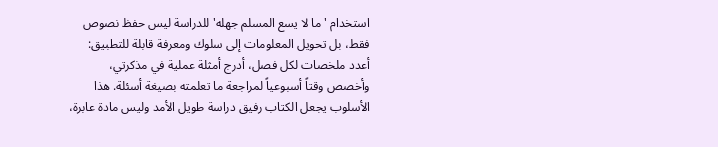استخدام 'ما لا يسع المسلم جهله' للدراسة ليس حفظ نصوص فقط، بل تحويل المعلومات إلى سلوك ومعرفة قابلة للتطبيق: أعدد ملخصات لكل فصل، أدرج أمثلة عملية في مذكرتي، وأخصص وقتاً أسبوعياً لمراجعة ما تعلمته بصيغة أسئلة. هذا الأسلوب يجعل الكتاب رفيق دراسة طويل الأمد وليس مادة عابرة،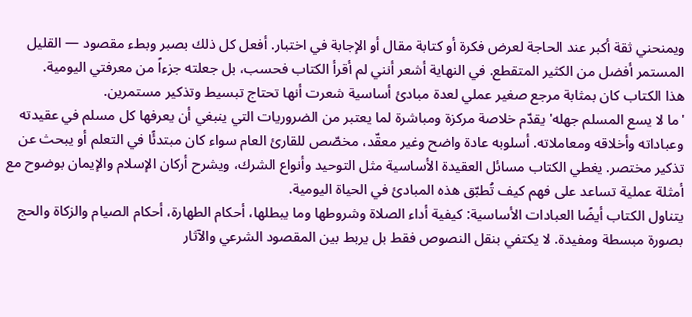ويمنحني ثقة أكبر عند الحاجة لعرض فكرة أو كتابة مقال أو الإجابة في اختبار. أفعل كل ذلك بصبر وبطء مقصود — القليل المستمر أفضل من الكثير المتقطع. في النهاية أشعر أنني لم أقرأ الكتاب فحسب، بل جعلته جزءاً من معرفتي اليومية.
هذا الكتاب كان بمثابة مرجع صغير عملي لعدة مبادئ أساسية شعرت أنها تحتاج تبسيط وتذكير مستمرين.
'ما لا يسع المسلم جهله' يقدّم خلاصة مركزة ومباشرة لما يعتبر من الضروريات التي ينبغي أن يعرفها كل مسلم في عقيدته وعباداته وأخلاقه ومعاملاته. أسلوبه عادة واضح وغير معقّد، مخصّص للقارئ العام سواء كان مبتدئًا في التعلم أو يبحث عن تذكير مختصر. يغطي الكتاب مسائل العقيدة الأساسية مثل التوحيد وأنواع الشرك، ويشرح أركان الإسلام والإيمان بوضوح مع أمثلة عملية تساعد على فهم كيف تُطبّق هذه المبادئ في الحياة اليومية.
يتناول الكتاب أيضًا العبادات الأساسية: كيفية أداء الصلاة وشروطها وما يبطلها، أحكام الطهارة، أحكام الصيام والزكاة والحج بصورة مبسطة ومفيدة. لا يكتفي بنقل النصوص فقط بل يربط بين المقصود الشرعي والآثار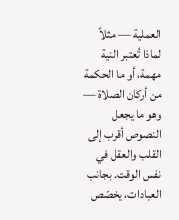العملية — مثلاً لماذا تُعتبر النية مهمة، أو ما الحكمة من أركان الصلاة — وهو ما يجعل النصوص أقرب إلى القلب والعقل في نفس الوقت. بجانب العبادات، يخصّص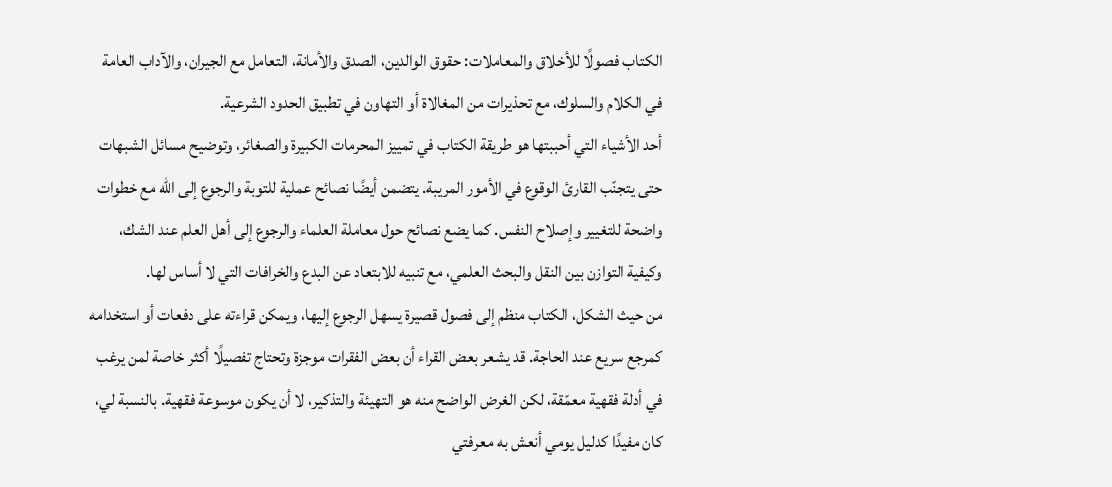الكتاب فصولًا للأخلاق والمعاملات: حقوق الوالدين، الصدق والأمانة، التعامل مع الجيران، والآداب العامة في الكلام والسلوك، مع تحذيرات من المغالاة أو التهاون في تطبيق الحدود الشرعية.
أحد الأشياء التي أحببتها هو طريقة الكتاب في تمييز المحرمات الكبيرة والصغائر، وتوضيح مسائل الشبهات حتى يتجنّب القارئ الوقوع في الأمور المريبة. يتضمن أيضًا نصائح عملية للتوبة والرجوع إلى الله مع خطوات واضحة للتغيير وإصلاح النفس. كما يضع نصائح حول معاملة العلماء والرجوع إلى أهل العلم عند الشك، وكيفية التوازن بين النقل والبحث العلمي، مع تنبيه للابتعاد عن البدع والخرافات التي لا أساس لها.
من حيث الشكل، الكتاب منظم إلى فصول قصيرة يسهل الرجوع إليها، ويمكن قراءته على دفعات أو استخدامه كمرجع سريع عند الحاجة. قد يشعر بعض القراء أن بعض الفقرات موجزة وتحتاج تفصيلًا أكثر خاصة لمن يرغب في أدلة فقهية معمّقة، لكن الغرض الواضح منه هو التهيئة والتذكير، لا أن يكون موسوعة فقهية. بالنسبة لي، كان مفيدًا كدليل يومي أنعش به معرفتي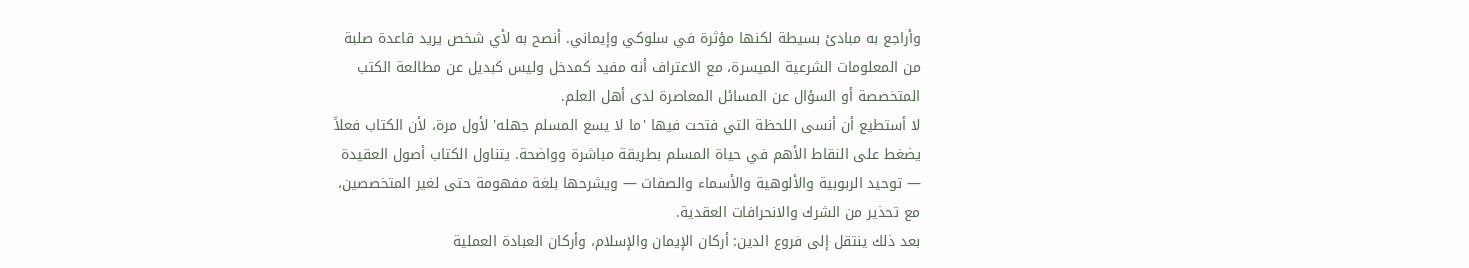وأراجع به مبادئ بسيطة لكنها مؤثرة في سلوكي وإيماني. أنصح به لأي شخص يريد قاعدة صلبة من المعلومات الشرعية الميسرة، مع الاعتراف أنه مفيد كمدخل وليس كبديل عن مطالعة الكتب المتخصصة أو السؤال عن المسائل المعاصرة لدى أهل العلم.
لا أستطيع أن أنسى اللحظة التي فتحت فيها 'ما لا يسع المسلم جهله' لأول مرة، لأن الكتاب فعلاً يضغط على النقاط الأهم في حياة المسلم بطريقة مباشرة وواضحة. يتناول الكتاب أصول العقيدة — توحيد الربوبية والألوهية والأسماء والصفات — ويشرحها بلغة مفهومة حتى لغير المتخصصين، مع تحذير من الشرك والانحرافات العقدية.
بعد ذلك ينتقل إلى فروع الدين: أركان الإيمان والإسلام، وأركان العبادة العملية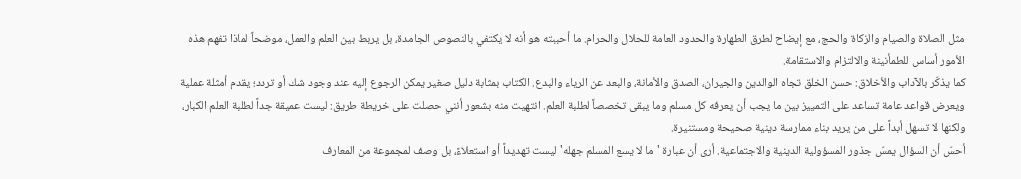مثل الصلاة والصيام والزكاة والحج، مع إيضاح لطرق الطهارة والحدود العامة للحلال والحرام. ما أحببته هو أنه لا يكتفي بالنصوص الجامدة، بل يربط بين العلم والعمل، موضحاً لماذا تفهم هذه الأمور أساس للطمأنينة والالتزام والاستقامة.
كما يذكّر بالآداب والأخلاق: حسن الخلق تجاه الوالدين والجيران، الصدق والأمانة، والبعد عن الرياء والبدع. الكتاب بمثابة دليل صغير يمكن الرجوع إليه عند وجود شك أو تردد؛ يقدم أمثلة عملية ويعرض قواعد عامة تساعد على التمييز بين ما يجب أن يعرفه كل مسلم وما يبقى تخصصاً لطلبة العلم. انتهيت منه بشعور أنني حصلت على خريطة طريق: ليست عميقة جداً لطلبة العلم الكبار، ولكنها لا تسهل أبداً على من يريد بناء ممارسة دينية صحيحة ومستنيرة.
أحسّ أن السؤال يمسّ جذور المسؤولية الدينية والاجتماعية. أرى أن عبارة 'ما لا يسع المسلم جهله' ليست تهديداً أو استعلاءً، بل وصف لمجموعة من المعارف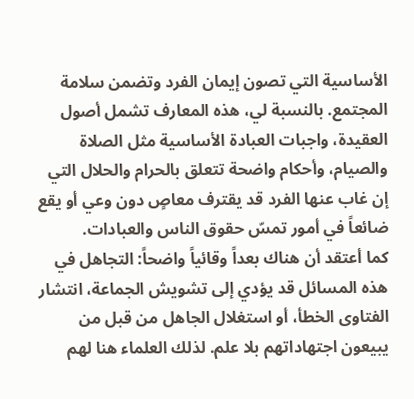الأساسية التي تصون إيمان الفرد وتضمن سلامة المجتمع. بالنسبة لي، هذه المعارف تشمل أصول العقيدة، واجبات العبادة الأساسية مثل الصلاة والصيام، وأحكام واضحة تتعلق بالحرام والحلال التي إن غاب عنها الفرد قد يقترف معاصٍ دون وعي أو يقع ضائعاً في أمور تمسّ حقوق الناس والعبادات.
كما أعتقد أن هناك بعداً وقائياً واضحاً: التجاهل في هذه المسائل قد يؤدي إلى تشويش الجماعة، انتشار الفتاوى الخطأ، أو استغلال الجاهل من قبل من يبيعون اجتهاداتهم بلا علم. لذلك العلماء هنا لهم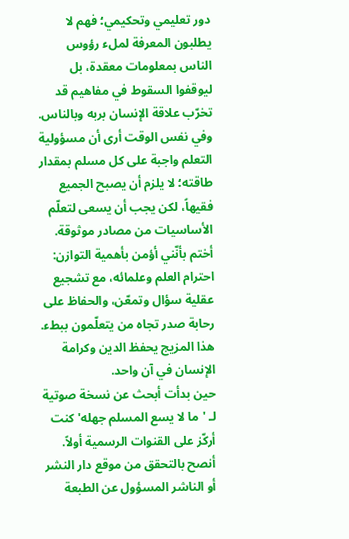دور تعليمي وتحكيمي؛ فهم لا يطلبون المعرفة لملء رؤوس الناس بمعلومات معقدة، بل ليوقفوا السقوط في مفاهيم قد تخرّب علاقة الإنسان بربه وبالناس. وفي نفس الوقت أرى أن مسؤولية التعلم واجبة على كل مسلم بمقدار طاقته؛ لا يلزم أن يصبح الجميع فقيهاً، لكن يجب أن يسعى لتعلّم الأساسيات من مصادر موثوقة.
أختم بأنّني أؤمن بأهمية التوازن: احترام العلم وعلمائه، مع تشجيع عقلية سؤال وتمعّن، والحفاظ على رحابة صدر تجاه من يتعلّمون ببطء. هذا المزيج يحفظ الدين وكرامة الإنسان في آن واحد.
حين بدأت أبحث عن نسخة صوتية لـ 'ما لا يسع المسلم جهله' كنت أركّز على القنوات الرسمية أولاً. أنصح بالتحقق من موقع دار النشر أو الناشر المسؤول عن الطبعة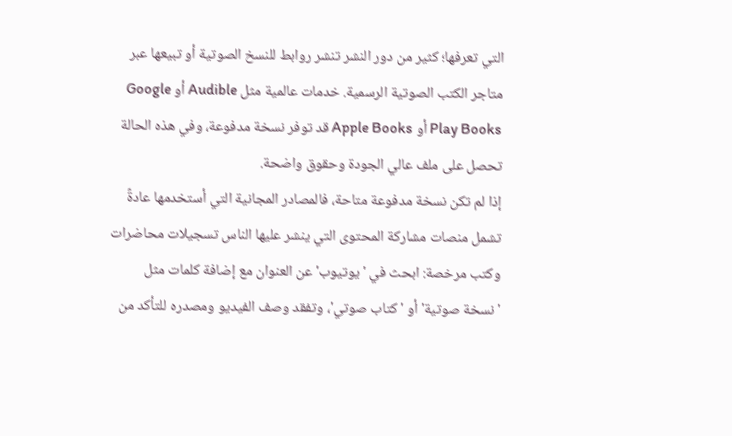التي تعرفها؛ كثير من دور النشر تنشر روابط للنسخ الصوتية أو تبيعها عبر متاجر الكتب الصوتية الرسمية. خدمات عالمية مثل Audible أو Google Play Books أو Apple Books قد توفر نسخة مدفوعة، وفي هذه الحالة تحصل على ملف عالي الجودة وحقوق واضحة.
إذا لم تكن نسخة مدفوعة متاحة، فالمصادر المجانية التي أستخدمها عادةً تشمل منصات مشاركة المحتوى التي ينشر عليها الناس تسجيلات محاضرات وكتب مرخصة: ابحث في 'يوتيوب' عن العنوان مع إضافة كلمات مثل 'نسخة صوتية' أو 'كتاب صوتي'، وتفقد وصف الفيديو ومصدره للتأكد من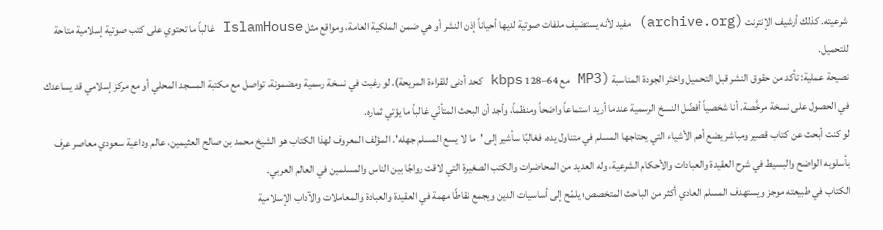شرعيته. كذلك أرشيف الإنترنت (archive.org) مفيد لأنه يستضيف ملفات صوتية لديها أحياناً إذن النشر أو هي ضمن الملكية العامة، ومواقع مثل IslamHouse غالباً ما تحتوي على كتب صوتية إسلامية متاحة للتحميل.
نصيحة عملية: تأكد من حقوق النشر قبل التحميل واختَر الجودة المناسبة (MP3 مع 64–128 kbps كحد أدنى للقراءة المريحة). لو رغبت في نسخة رسمية ومضمونة، تواصل مع مكتبة المسجد المحلي أو مع مركز إسلامي قد يساعدك في الحصول على نسخة مرخَّصة. أنا شخصياً أفضّل النسخ الرسمية عندما أريد استماعاً واضحاً ومنظماً، وأجد أن البحث المتأنّي غالباً ما يؤتي ثماره.
لو كنت أبحث عن كتاب قصير ومباشر يضع أهم الأشياء التي يحتاجها المسلم في متناول يده، فغالبًا سأشير إلى 'ما لا يسع المسلم جهله'. المؤلف المعروف لهذا الكتاب هو الشيخ محمد بن صالح العثيمين، عالم وداعية سعودي معاصر عرف بأسلوبه الواضح والبسيط في شرح العقيدة والعبادات والأحكام الشرعية، وله العديد من المحاضرات والكتب الصغيرة التي لاقت رواجًا بين الناس والمسلمين في العالم العربي.
الكتاب في طبيعته موجز ويستهدف المسلم العادي أكثر من الباحث المتخصص؛ يلمّح إلى أساسيات الدين ويجمع نقاطًا مهمة في العقيدة والعبادة والمعاملات والآداب الإسلامية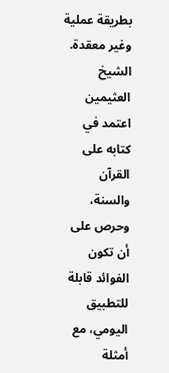بطريقة عملية وغير معقدة. الشيخ العثيمين اعتمد في كتابه على القرآن والسنة، وحرص على أن تكون الفوائد قابلة للتطبيق اليومي، مع أمثلة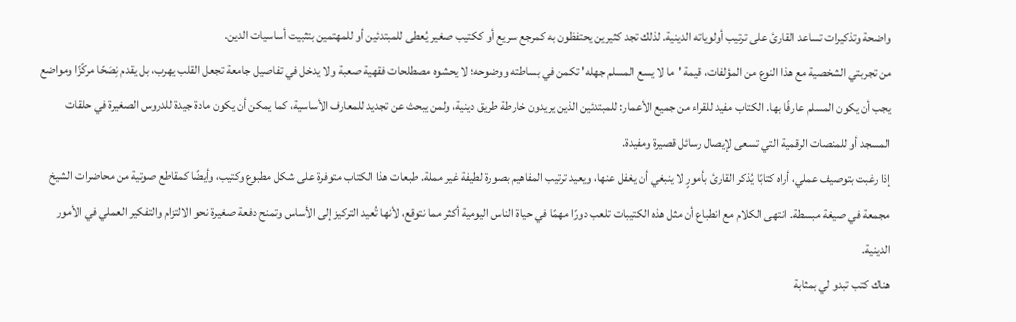واضحة وتذكيرات تساعد القارئ على ترتيب أولوياته الدينية. لذلك تجد كثيرين يحتفظون به كمرجع سريع أو ككتيب صغير يُعطى للمبتدئين أو للمهتمين بتثبيت أساسيات الدين.
من تجربتي الشخصية مع هذا النوع من المؤلفات، قيمة 'ما لا يسع المسلم جهله' تكمن في بساطته ووضوحه؛ لا يحشوه مصطلحات فقهية صعبة ولا يدخل في تفاصيل جامعة تجعل القلب يهرب، بل يقدم نِصَحًا مركّزًا ومواضع يجب أن يكون المسلم عارفًا بها. الكتاب مفيد للقراء من جميع الأعمار: للمبتدئين الذين يريدون خارطة طريق دينية، ولمن يبحث عن تجديد للمعارف الأساسية، كما يمكن أن يكون مادة جيدة للدروس الصغيرة في حلقات المسجد أو للمنصات الرقمية التي تسعى لإيصال رسائل قصيرة ومفيدة.
إذا رغبت بتوصيف عملي، أراه كتابًا يُذكر القارئ بأمورٍ لا ينبغي أن يغفل عنها، ويعيد ترتيب المفاهيم بصورة لطيفة غير مملة. طبعات هذا الكتاب متوفرة على شكل مطبوع وكتيب، وأيضًا كمقاطع صوتية من محاضرات الشيخ مجمعة في صيغة مبسطة. انتهى الكلام مع انطباع أن مثل هذه الكتيبات تلعب دورًا مهمًا في حياة الناس اليومية أكثر مما نتوقع، لأنها تُعيد التركيز إلى الأساس وتمنح دفعة صغيرة نحو الالتزام والتفكير العملي في الأمور الدينية.
هناك كتب تبدو لي بمثابة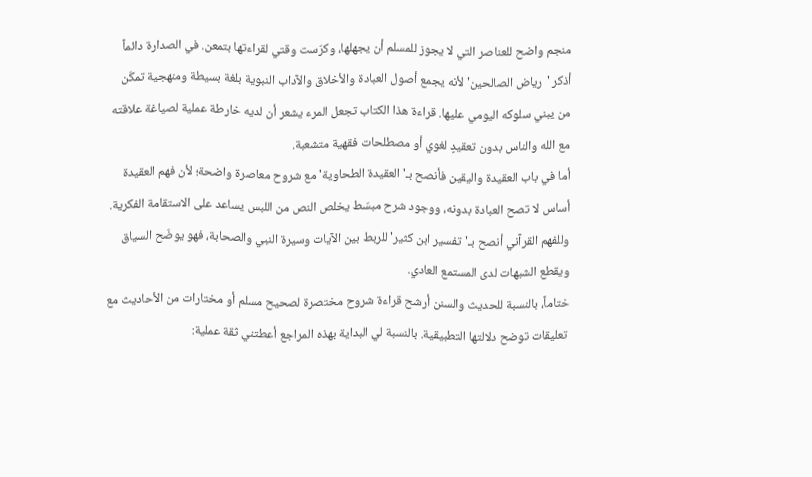منجم واضح للعناصر التي لا يجوز للمسلم أن يجهلها، وكرّست وقتي لقراءتها بتمعن. في الصدارة دائماً أذكر 'رياض الصالحين' لأنه يجمع أصول العبادة والأخلاق والآداب النبوية بلغة بسيطة ومنهجية تمكّن من يبني سلوكه اليومي عليها. قراءة هذا الكتاب تجعل المرء يشعر أن لديه خارطة عملية لصياغة علاقته مع الله والناس بدون تعقيدٍ لغوي أو مصطلحات فقهية متشعبة.
أما في باب العقيدة واليقين فأنصح بـ'العقيدة الطحاوية' مع شروح معاصرة واضحة؛ لأن فهم العقيدة أساس لا تصح العبادة بدونه، ووجود شرح مبسّط يخلص النص من اللبس يساعد على الاستقامة الفكرية. وللفهم القرآني أنصح بـ'تفسير ابن كثير' للربط بين الآيات وسيرة النبي والصحابة، فهو يوضّح السياق ويقطع الشبهات لدى المستمع العادي.
ختاماً، بالنسبة للحديث والسنن أرشح قراءة شروح مختصرة لصحيح مسلم أو مختارات من الأحاديث مع تعليقات توضح دلالتها التطبيقية. بالنسبة لي البداية بهذه المراجع أعطتني ثقة عملية: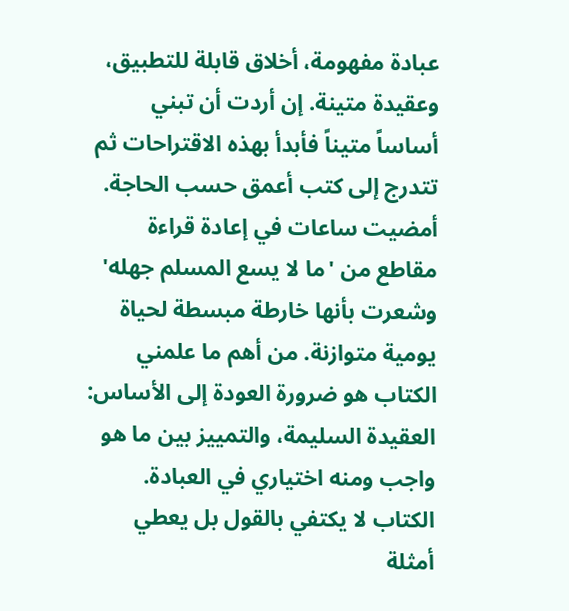عبادة مفهومة، أخلاق قابلة للتطبيق، وعقيدة متينة. إن أردت أن تبني أساساً متيناً فأبدأ بهذه الاقتراحات ثم تتدرج إلى كتب أعمق حسب الحاجة.
أمضيت ساعات في إعادة قراءة مقاطع من 'ما لا يسع المسلم جهله' وشعرت بأنها خارطة مبسطة لحياة يومية متوازنة. من أهم ما علمني الكتاب هو ضرورة العودة إلى الأساس: العقيدة السليمة، والتمييز بين ما هو واجب ومنه اختياري في العبادة. الكتاب لا يكتفي بالقول بل يعطي أمثلة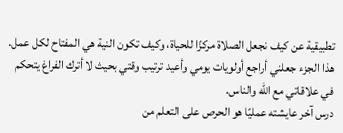تطبيقية عن كيف نجعل الصلاة مركزًا للحياة، وكيف تكون النية هي المفتاح لكل عمل. هذا الجزء جعلني أراجع أولويات يومي وأعيد ترتيب وقتي بحيث لا أترك الفراغ يتحكم في علاقاتي مع الله والناس.
درس آخر عايشته عمليًا هو الحرص على التعلم من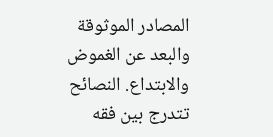المصادر الموثوقة والبعد عن الغموض والابتداع. النصائح تتدرج بين فقه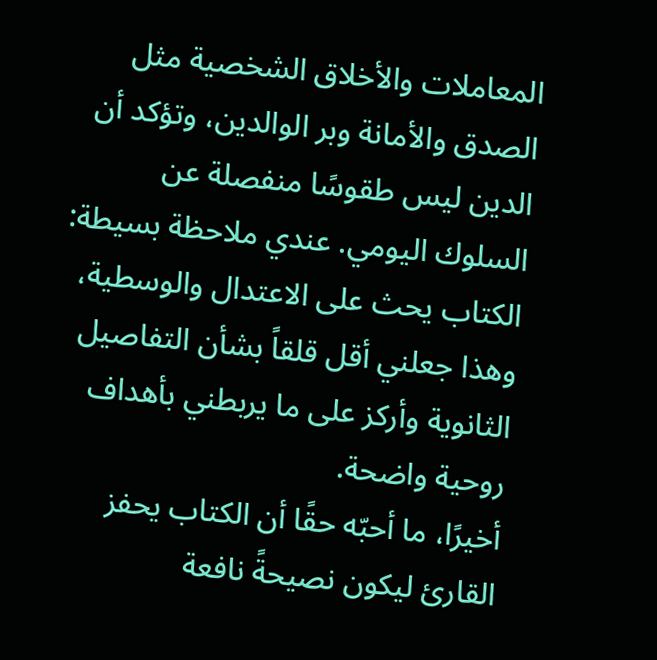المعاملات والأخلاق الشخصية مثل الصدق والأمانة وبر الوالدين، وتؤكد أن الدين ليس طقوسًا منفصلة عن السلوك اليومي. عندي ملاحظة بسيطة: الكتاب يحث على الاعتدال والوسطية، وهذا جعلني أقل قلقاً بشأن التفاصيل الثانوية وأركز على ما يربطني بأهداف روحية واضحة.
أخيرًا، ما أحبّه حقًا أن الكتاب يحفز القارئ ليكون نصيحةً نافعة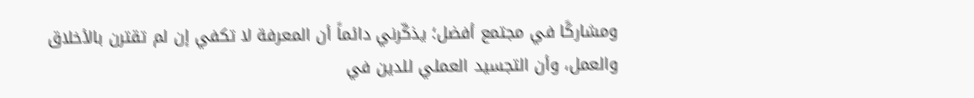ومشاركًا في مجتمع أفضل؛ يذكّرني دائماً أن المعرفة لا تكفي إن لم تقترن بالأخلاق والعمل، وأن التجسيد العملي للدين في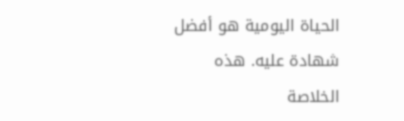الحياة اليومية هو أفضل شهادة عليه. هذه الخلاصة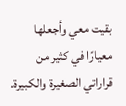بقيت معي وأجعلها معيارًا في كثير من قراراتي الصغيرة والكبيرة.